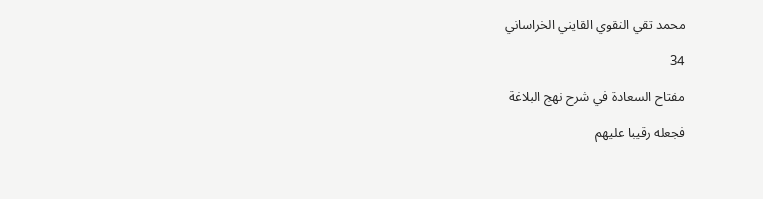محمد تقي النقوي القايني الخراساني

34

مفتاح السعادة في شرح نهج البلاغة

فجعله رقيبا عليهم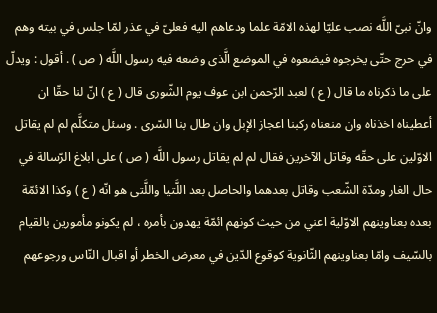وانّ نبىّ اللَّه نصب عليّا لهذه الامّة علما ودعاهم اليه فعلىّ في عذر لمّا جلس في بيته وهم في حرج حتّى يخرجوه فيضعوه في الموضع الَّذى وضعه فيه رسول اللَّه ( ص ) . أقول : ويدلّ على ما ذكرناه ما قال ( ع ) لعبد الرّحمن ابن عوف يوم الشّورى قال ( ع ) انّ لنا حقّا ان أعطيناه اخذناه وان منعناه ركبنا اعجاز الإبل وان طال بنا السّرى . وسئل متكلَّم لم لم يقاتل الاوّلين على حقّه وقاتل الآخرين فقال لم لم يقاتل رسول اللَّه ( ص ) على ابلاغ الرّسالة في حال الغار ومدّة الشّعب وقاتل بعدهما والحاصل بعد اللَّتيا واللَّتى هو انّه ( ع ) وكذا الائمّة بعده بعناوينهم الاوّلية اعني من حيث كونهم ائمّة يهدون بأمره ، لم يكونو مأمورين بالقيام بالسّيف وامّا بعناوينهم الثّانوية كوقوع الدّين في معرض الخطر أو اقبال النّاس ورجوعهم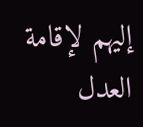إليهم لإقامة العدل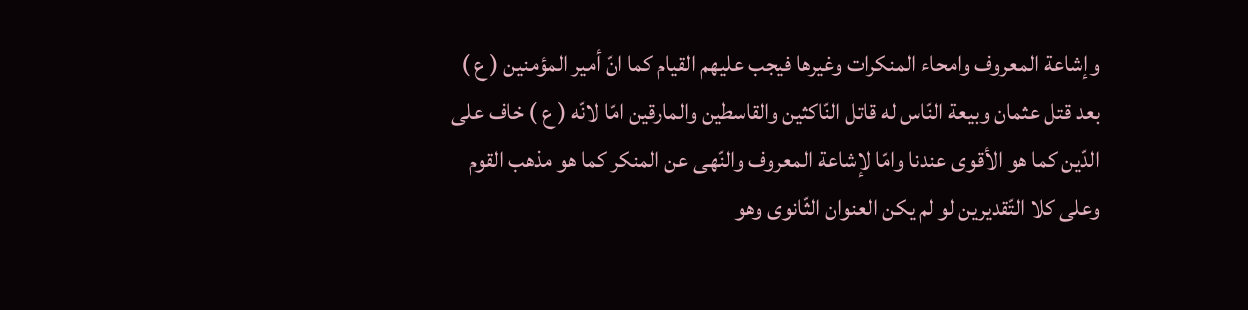وإشاعة المعروف وامحاء المنكرات وغيرها فيجب عليهم القيام كما انّ أمير المؤمنين ( ع ) بعد قتل عثمان وبيعة النّاس له قاتل النّاكثين والقاسطين والمارقين امّا لانّه ( ع ) خاف على الدّين كما هو الأقوى عندنا وامّا لإشاعة المعروف والنّهى عن المنكر كما هو مذهب القوم وعلى كلا التّقديرين لو لم يكن العنوان الثّانوى وهو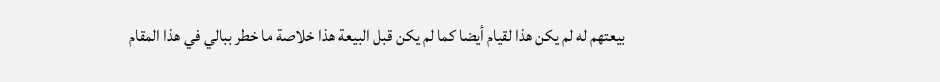بيعتهم له لم يكن هذا لقيام أيضا كما لم يكن قبل البيعة هذا خلاصة ما خطر ببالي في هذا المقام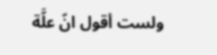ولست أقول انّ علَّة